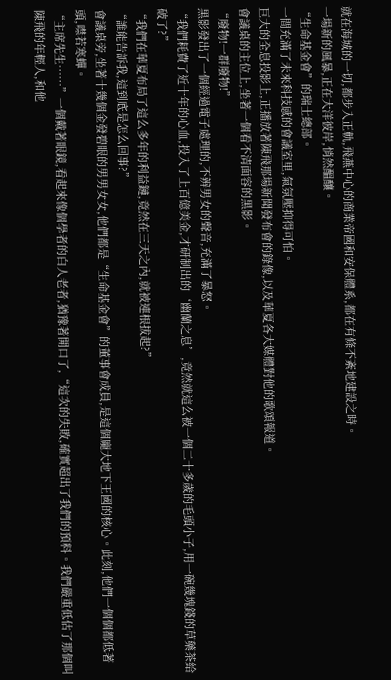就在海城的一切,都步入正軌,飛燕中心的商業帝國和安保體系,都在有條不紊地建設之時。
一場新的風暴,正在大洋彼岸,悄然醞釀。
“生命基金會”的瑞士總部。
一間充滿了未來科技感的會議室里,氣氛壓抑得可怕。
巨大的全息投影上,正播放著陳飛那場新聞發布會的錄像,以及華夏各大媒體對他的歌頌報道。
會議桌的主位上,坐著一個看不清面容的黑影。
“廢物!一群廢物!”
黑影發出了一個經過電子處理的,不辨男女的聲音,充滿了暴怒。
“我們耗費了近十年的心血,投入了上百億美金,才研制出的‘幽蘭之息’,竟然就這么被一個二十多歲的毛頭小子,用一碗幾塊錢的草藥茶給破了?”
“我們在華夏布局了這么多年的利益鏈,竟然在三天之內,就被連根拔起?”
“誰能告訴我,這到底是怎么回事?”
會議桌旁,坐著十幾個金發碧眼的男男女女,他們都是“生命基金會”的董事會成員,是這個龐大地下王國的核心。此刻,他們一個個都低著頭,噤若寒蟬。
“主席先生……”一個戴著眼鏡,看起來像個學者的白人老者,猶豫著開口了,“這次的失敗,確實超出了我們的預料。我們嚴重低估了那個叫陳飛的年輕人,和他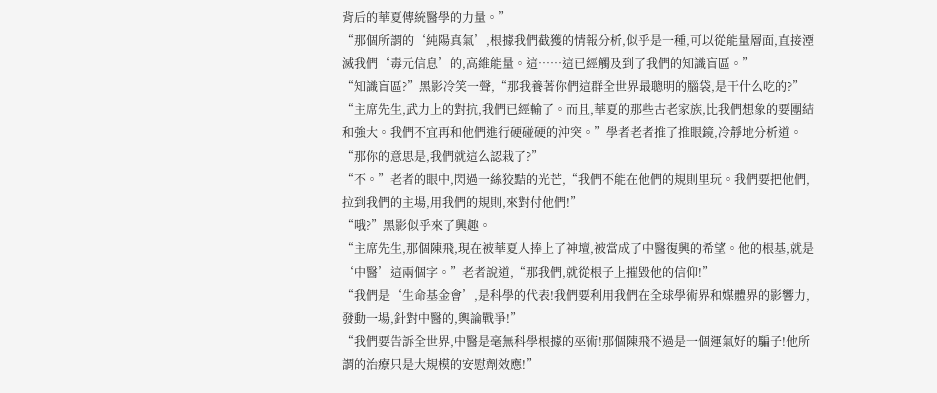背后的華夏傳統醫學的力量。”
“那個所謂的‘純陽真氣’,根據我們截獲的情報分析,似乎是一種,可以從能量層面,直接湮滅我們‘毒元信息’的,高維能量。這……這已經觸及到了我們的知識盲區。”
“知識盲區?”黑影冷笑一聲,“那我養著你們這群全世界最聰明的腦袋,是干什么吃的?”
“主席先生,武力上的對抗,我們已經輸了。而且,華夏的那些古老家族,比我們想象的要團結和強大。我們不宜再和他們進行硬碰硬的沖突。”學者老者推了推眼鏡,冷靜地分析道。
“那你的意思是,我們就這么認栽了?”
“不。”老者的眼中,閃過一絲狡黠的光芒,“我們不能在他們的規則里玩。我們要把他們,拉到我們的主場,用我們的規則,來對付他們!”
“哦?”黑影似乎來了興趣。
“主席先生,那個陳飛,現在被華夏人捧上了神壇,被當成了中醫復興的希望。他的根基,就是‘中醫’這兩個字。”老者說道,“那我們,就從根子上摧毀他的信仰!”
“我們是‘生命基金會’,是科學的代表!我們要利用我們在全球學術界和媒體界的影響力,發動一場,針對中醫的,輿論戰爭!”
“我們要告訴全世界,中醫是毫無科學根據的巫術!那個陳飛不過是一個運氣好的騙子!他所謂的治療只是大規模的安慰劑效應!”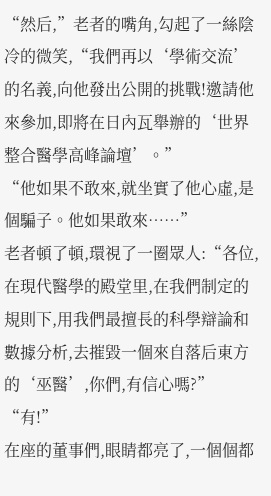“然后,”老者的嘴角,勾起了一絲陰冷的微笑,“我們再以‘學術交流’的名義,向他發出公開的挑戰!邀請他來參加,即將在日內瓦舉辦的‘世界整合醫學高峰論壇’。”
“他如果不敢來,就坐實了他心虛,是個騙子。他如果敢來……”
老者頓了頓,環視了一圈眾人:“各位,在現代醫學的殿堂里,在我們制定的規則下,用我們最擅長的科學辯論和數據分析,去摧毀一個來自落后東方的‘巫醫’,你們,有信心嗎?”
“有!”
在座的董事們,眼睛都亮了,一個個都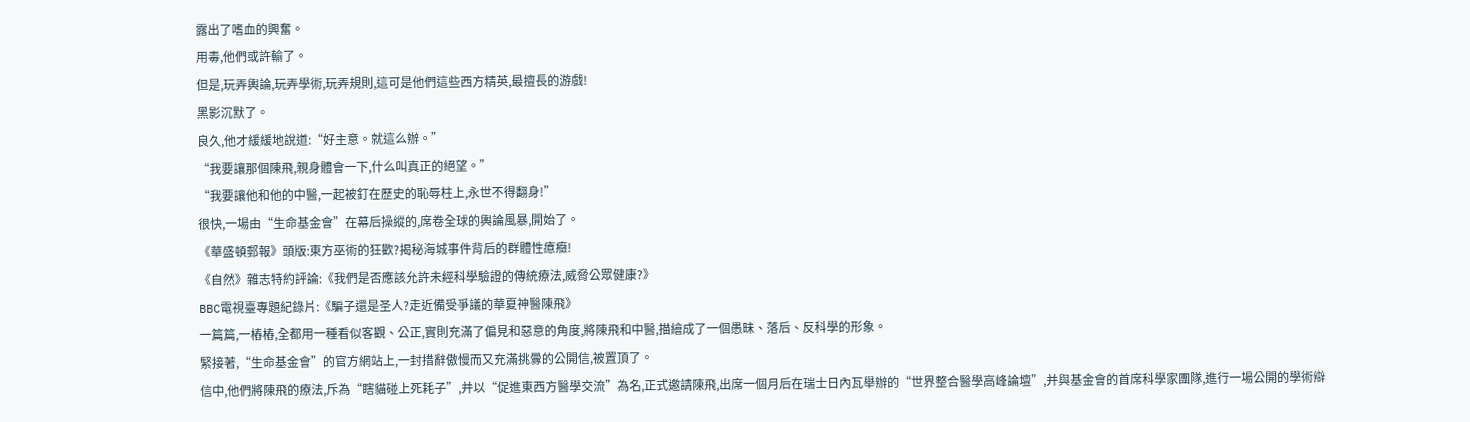露出了嗜血的興奮。
用毒,他們或許輸了。
但是,玩弄輿論,玩弄學術,玩弄規則,這可是他們這些西方精英,最擅長的游戲!
黑影沉默了。
良久,他才緩緩地說道:“好主意。就這么辦。”
“我要讓那個陳飛,親身體會一下,什么叫真正的絕望。”
“我要讓他和他的中醫,一起被釘在歷史的恥辱柱上,永世不得翻身!”
很快,一場由“生命基金會”在幕后操縱的,席卷全球的輿論風暴,開始了。
《華盛頓郵報》頭版:東方巫術的狂歡?揭秘海城事件背后的群體性癔癥!
《自然》雜志特約評論:《我們是否應該允許未經科學驗證的傳統療法,威脅公眾健康?》
BBC電視臺專題紀錄片:《騙子還是圣人?走近備受爭議的華夏神醫陳飛》
一篇篇,一樁樁,全都用一種看似客觀、公正,實則充滿了偏見和惡意的角度,將陳飛和中醫,描繪成了一個愚昧、落后、反科學的形象。
緊接著,“生命基金會”的官方網站上,一封措辭傲慢而又充滿挑釁的公開信,被置頂了。
信中,他們將陳飛的療法,斥為“瞎貓碰上死耗子”,并以“促進東西方醫學交流”為名,正式邀請陳飛,出席一個月后在瑞士日內瓦舉辦的“世界整合醫學高峰論壇”,并與基金會的首席科學家團隊,進行一場公開的學術辯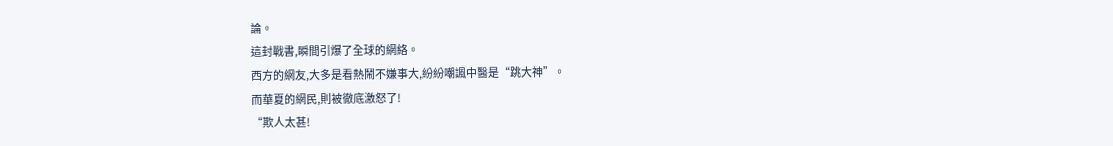論。
這封戰書,瞬間引爆了全球的網絡。
西方的網友,大多是看熱鬧不嫌事大,紛紛嘲諷中醫是“跳大神”。
而華夏的網民,則被徹底激怒了!
“欺人太甚!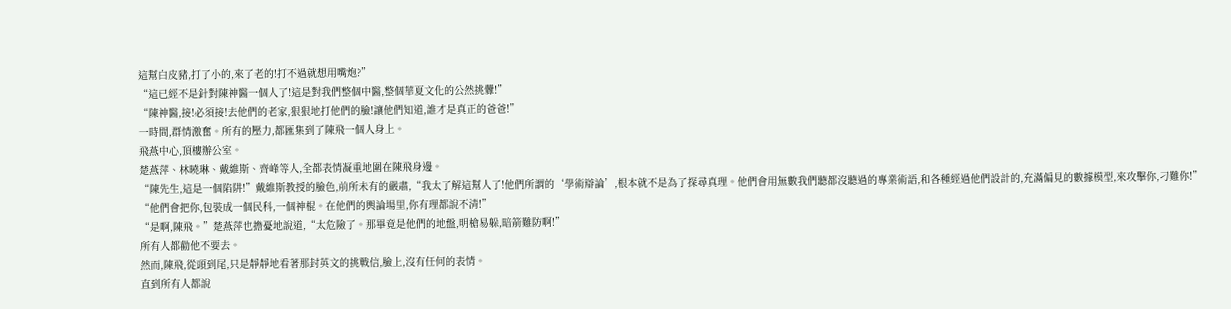這幫白皮豬,打了小的,來了老的!打不過就想用嘴炮?”
“這已經不是針對陳神醫一個人了!這是對我們整個中醫,整個華夏文化的公然挑釁!”
“陳神醫,接!必須接!去他們的老家,狠狠地打他們的臉!讓他們知道,誰才是真正的爸爸!”
一時間,群情激奮。所有的壓力,都匯集到了陳飛一個人身上。
飛燕中心,頂樓辦公室。
楚燕萍、林曉琳、戴維斯、齊峰等人,全都表情凝重地圍在陳飛身邊。
“陳先生,這是一個陷阱!”戴維斯教授的臉色,前所未有的嚴肅,“我太了解這幫人了!他們所謂的‘學術辯論’,根本就不是為了探尋真理。他們會用無數我們聽都沒聽過的專業術語,和各種經過他們設計的,充滿偏見的數據模型,來攻擊你,刁難你!”
“他們會把你,包裝成一個民科,一個神棍。在他們的輿論場里,你有理都說不清!”
“是啊,陳飛。”楚燕萍也擔憂地說道,“太危險了。那畢竟是他們的地盤,明槍易躲,暗箭難防啊!”
所有人都勸他不要去。
然而,陳飛,從頭到尾,只是靜靜地看著那封英文的挑戰信,臉上,沒有任何的表情。
直到所有人都說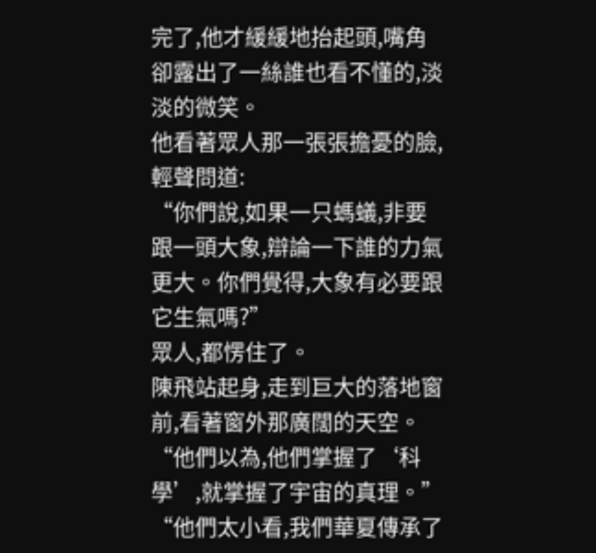完了,他才緩緩地抬起頭,嘴角卻露出了一絲誰也看不懂的,淡淡的微笑。
他看著眾人那一張張擔憂的臉,輕聲問道:
“你們說,如果一只螞蟻,非要跟一頭大象,辯論一下誰的力氣更大。你們覺得,大象有必要跟它生氣嗎?”
眾人,都愣住了。
陳飛站起身,走到巨大的落地窗前,看著窗外那廣闊的天空。
“他們以為,他們掌握了‘科學’,就掌握了宇宙的真理。”
“他們太小看,我們華夏傳承了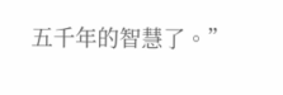五千年的智慧了。”